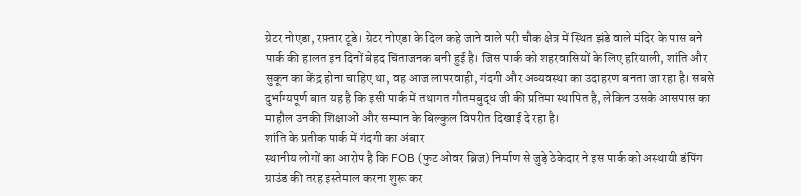ग्रेटर नोएडा, रफ़्तार टूडे। ग्रेटर नोएडा के दिल कहे जाने वाले परी चौक क्षेत्र में स्थित झंडे वाले मंदिर के पास बने पार्क की हालत इन दिनों बेहद चिंताजनक बनी हुई है। जिस पार्क को शहरवासियों के लिए हरियाली, शांति और सुकून का केंद्र होना चाहिए था, वह आज लापरवाही, गंदगी और अव्यवस्था का उदाहरण बनता जा रहा है। सबसे दुर्भाग्यपूर्ण बात यह है कि इसी पार्क में तथागत गौतमबुद्ध जी की प्रतिमा स्थापित है, लेकिन उसके आसपास का माहौल उनकी शिक्षाओं और सम्मान के बिल्कुल विपरीत दिखाई दे रहा है।
शांति के प्रतीक पार्क में गंदगी का अंबार
स्थानीय लोगों का आरोप है कि FOB (फुट ओवर ब्रिज) निर्माण से जुड़े ठेकेदार ने इस पार्क को अस्थायी डंपिंग ग्राउंड की तरह इस्तेमाल करना शुरू कर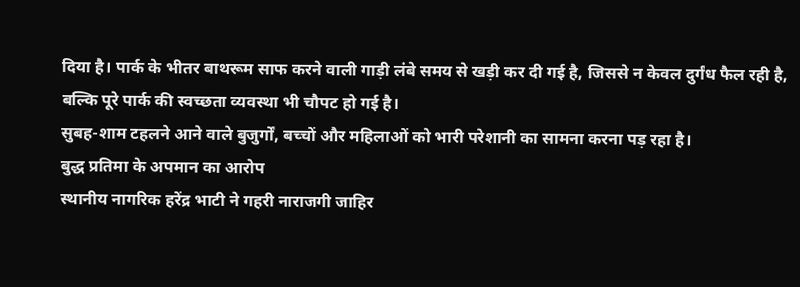दिया है। पार्क के भीतर बाथरूम साफ करने वाली गाड़ी लंबे समय से खड़ी कर दी गई है, जिससे न केवल दुर्गंध फैल रही है, बल्कि पूरे पार्क की स्वच्छता व्यवस्था भी चौपट हो गई है।
सुबह-शाम टहलने आने वाले बुजुर्गों, बच्चों और महिलाओं को भारी परेशानी का सामना करना पड़ रहा है।
बुद्ध प्रतिमा के अपमान का आरोप
स्थानीय नागरिक हरेंद्र भाटी ने गहरी नाराजगी जाहिर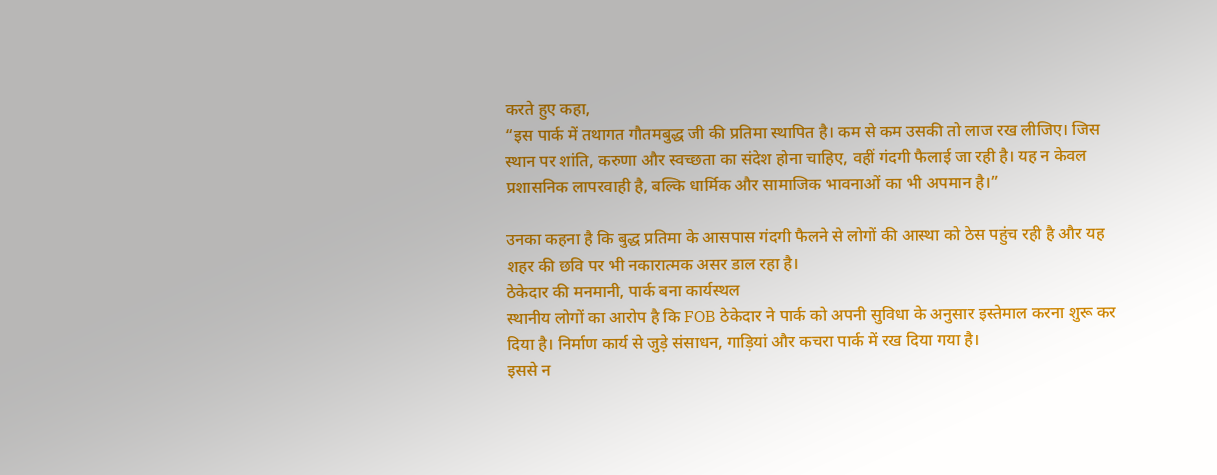करते हुए कहा,
“इस पार्क में तथागत गौतमबुद्ध जी की प्रतिमा स्थापित है। कम से कम उसकी तो लाज रख लीजिए। जिस स्थान पर शांति, करुणा और स्वच्छता का संदेश होना चाहिए, वहीं गंदगी फैलाई जा रही है। यह न केवल प्रशासनिक लापरवाही है, बल्कि धार्मिक और सामाजिक भावनाओं का भी अपमान है।”

उनका कहना है कि बुद्ध प्रतिमा के आसपास गंदगी फैलने से लोगों की आस्था को ठेस पहुंच रही है और यह शहर की छवि पर भी नकारात्मक असर डाल रहा है।
ठेकेदार की मनमानी, पार्क बना कार्यस्थल
स्थानीय लोगों का आरोप है कि FOB ठेकेदार ने पार्क को अपनी सुविधा के अनुसार इस्तेमाल करना शुरू कर दिया है। निर्माण कार्य से जुड़े संसाधन, गाड़ियां और कचरा पार्क में रख दिया गया है।
इससे न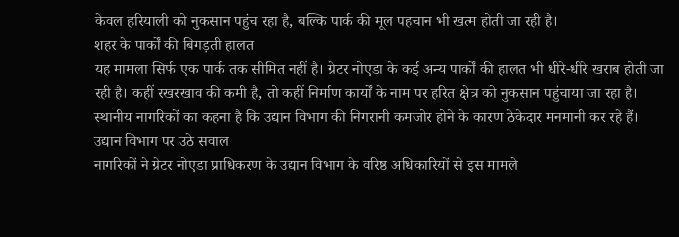केवल हरियाली को नुकसान पहुंच रहा है, बल्कि पार्क की मूल पहचान भी खत्म होती जा रही है।
शहर के पार्कों की बिगड़ती हालत
यह मामला सिर्फ एक पार्क तक सीमित नहीं है। ग्रेटर नोएडा के कई अन्य पार्कों की हालत भी धीरे-धीरे खराब होती जा रही है। कहीं रखरखाव की कमी है, तो कहीं निर्माण कार्यों के नाम पर हरित क्षेत्र को नुकसान पहुंचाया जा रहा है।
स्थानीय नागरिकों का कहना है कि उद्यान विभाग की निगरानी कमजोर होने के कारण ठेकेदार मनमानी कर रहे हैं।
उद्यान विभाग पर उठे सवाल
नागरिकों ने ग्रेटर नोएडा प्राधिकरण के उद्यान विभाग के वरिष्ठ अधिकारियों से इस मामले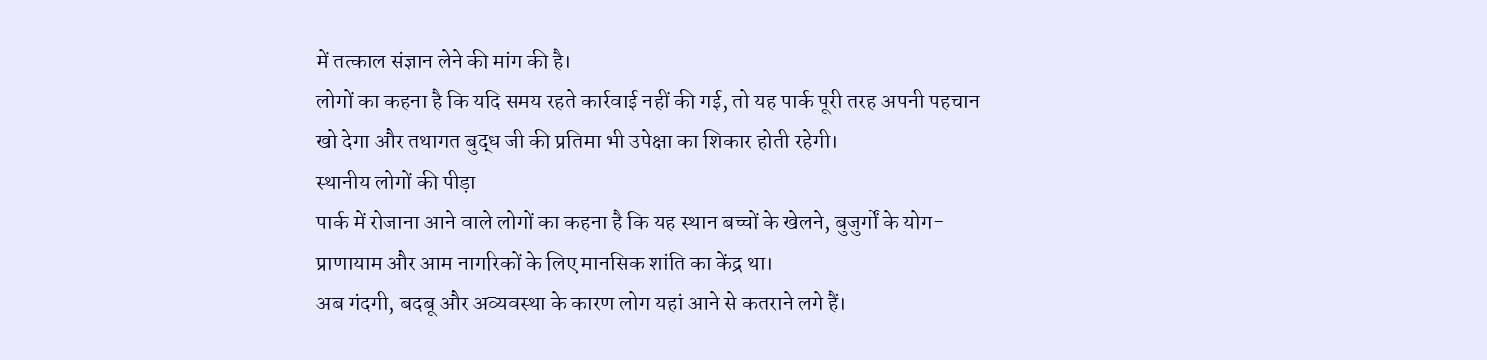में तत्काल संज्ञान लेने की मांग की है।
लोगों का कहना है कि यदि समय रहते कार्रवाई नहीं की गई, तो यह पार्क पूरी तरह अपनी पहचान खो देगा और तथागत बुद्ध जी की प्रतिमा भी उपेक्षा का शिकार होती रहेगी।
स्थानीय लोगों की पीड़ा
पार्क में रोजाना आने वाले लोगों का कहना है कि यह स्थान बच्चों के खेलने, बुजुर्गों के योग-प्राणायाम और आम नागरिकों के लिए मानसिक शांति का केंद्र था।
अब गंदगी, बदबू और अव्यवस्था के कारण लोग यहां आने से कतराने लगे हैं।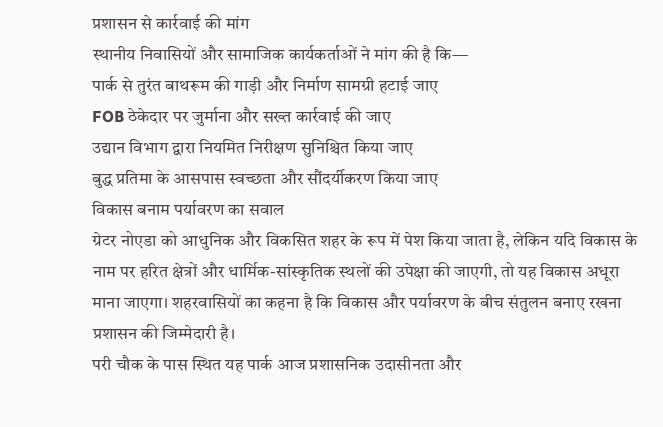प्रशासन से कार्रवाई की मांग
स्थानीय निवासियों और सामाजिक कार्यकर्ताओं ने मांग की है कि—
पार्क से तुरंत बाथरूम की गाड़ी और निर्माण सामग्री हटाई जाए
FOB ठेकेदार पर जुर्माना और सख्त कार्रवाई की जाए
उद्यान विभाग द्वारा नियमित निरीक्षण सुनिश्चित किया जाए
बुद्ध प्रतिमा के आसपास स्वच्छता और सौंदर्यीकरण किया जाए
विकास बनाम पर्यावरण का सवाल
ग्रेटर नोएडा को आधुनिक और विकसित शहर के रूप में पेश किया जाता है, लेकिन यदि विकास के नाम पर हरित क्षेत्रों और धार्मिक-सांस्कृतिक स्थलों की उपेक्षा की जाएगी, तो यह विकास अधूरा माना जाएगा। शहरवासियों का कहना है कि विकास और पर्यावरण के बीच संतुलन बनाए रखना प्रशासन की जिम्मेदारी है।
परी चौक के पास स्थित यह पार्क आज प्रशासनिक उदासीनता और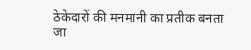ठेकेदारों की मनमानी का प्रतीक बनता जा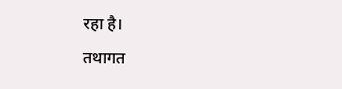रहा है।
तथागत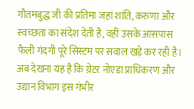गौतमबुद्ध जी की प्रतिमा जहां शांति, करुणा और स्वच्छता का संदेश देती है, वहीं उसके आसपास फैली गंदगी पूरे सिस्टम पर सवाल खड़े कर रही है।
अब देखना यह है कि ग्रेटर नोएडा प्राधिकरण और उद्यान विभाग इस गंभीर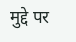मुद्दे पर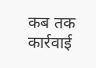कब तक कार्रवाई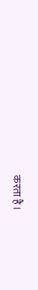करता है।